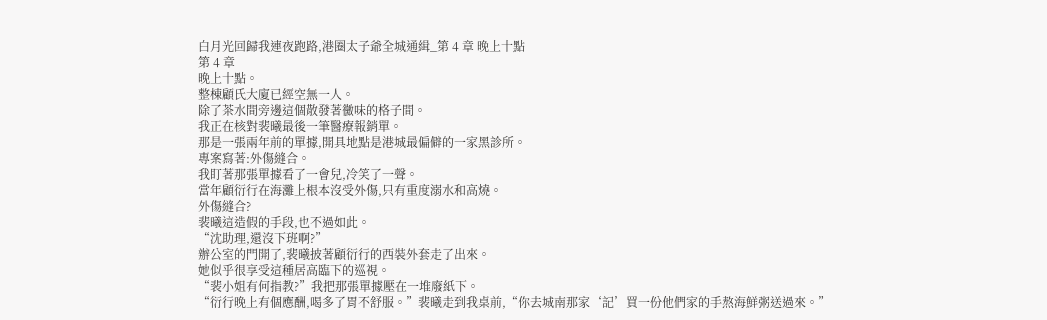白月光回歸我連夜跑路,港圈太子爺全城通緝_第 4 章 晚上十點
第 4 章
晚上十點。
整棟顧氏大廈已經空無一人。
除了茶水間旁邊這個散發著黴味的格子間。
我正在核對裴曦最後一筆醫療報銷單。
那是一張兩年前的單據,開具地點是港城最偏僻的一家黑診所。
專案寫著:外傷縫合。
我盯著那張單據看了一會兒,冷笑了一聲。
當年顧衍行在海灘上根本沒受外傷,只有重度溺水和高燒。
外傷縫合?
裴曦這造假的手段,也不過如此。
“沈助理,還沒下班啊?”
辦公室的門開了,裴曦披著顧衍行的西裝外套走了出來。
她似乎很享受這種居高臨下的巡視。
“裴小姐有何指教?”我把那張單據壓在一堆廢紙下。
“衍行晚上有個應酬,喝多了胃不舒服。”裴曦走到我桌前,“你去城南那家‘記’買一份他們家的手熬海鮮粥送過來。”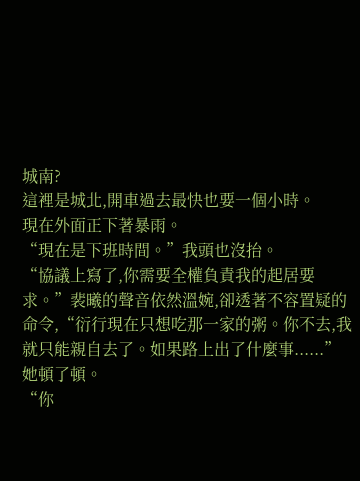城南?
這裡是城北,開車過去最快也要一個小時。
現在外面正下著暴雨。
“現在是下班時間。”我頭也沒抬。
“協議上寫了,你需要全權負責我的起居要求。”裴曦的聲音依然溫婉,卻透著不容置疑的命令,“衍行現在只想吃那一家的粥。你不去,我就只能親自去了。如果路上出了什麼事......”
她頓了頓。
“你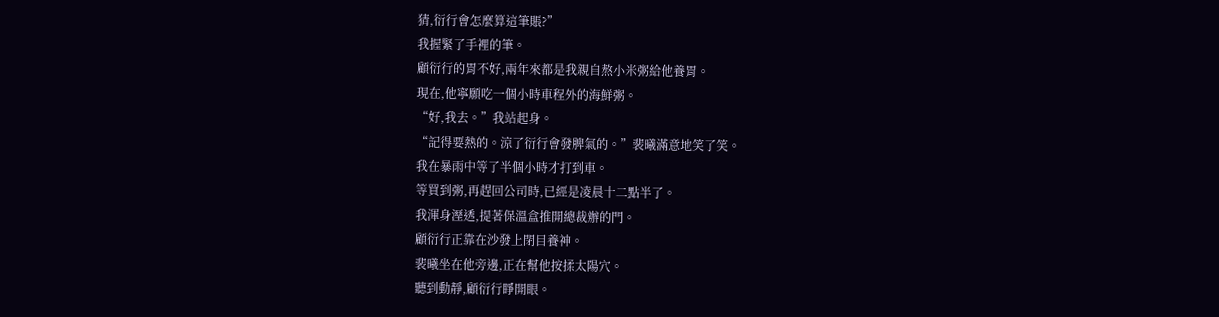猜,衍行會怎麼算這筆賬?”
我握緊了手裡的筆。
顧衍行的胃不好,兩年來都是我親自熬小米粥給他養胃。
現在,他寧願吃一個小時車程外的海鮮粥。
“好,我去。”我站起身。
“記得要熱的。涼了衍行會發脾氣的。”裴曦滿意地笑了笑。
我在暴雨中等了半個小時才打到車。
等買到粥,再趕回公司時,已經是凌晨十二點半了。
我渾身溼透,提著保溫盒推開總裁辦的門。
顧衍行正靠在沙發上閉目養神。
裴曦坐在他旁邊,正在幫他按揉太陽穴。
聽到動靜,顧衍行睜開眼。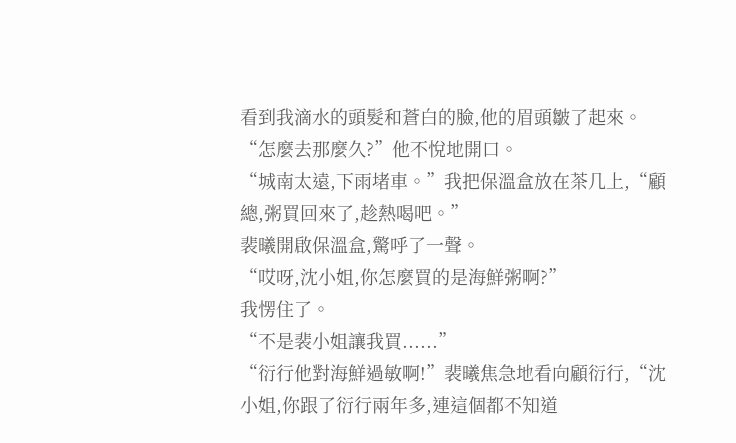看到我滴水的頭髮和蒼白的臉,他的眉頭皺了起來。
“怎麼去那麼久?”他不悅地開口。
“城南太遠,下雨堵車。”我把保溫盒放在茶几上,“顧總,粥買回來了,趁熱喝吧。”
裴曦開啟保溫盒,驚呼了一聲。
“哎呀,沈小姐,你怎麼買的是海鮮粥啊?”
我愣住了。
“不是裴小姐讓我買......”
“衍行他對海鮮過敏啊!”裴曦焦急地看向顧衍行,“沈小姐,你跟了衍行兩年多,連這個都不知道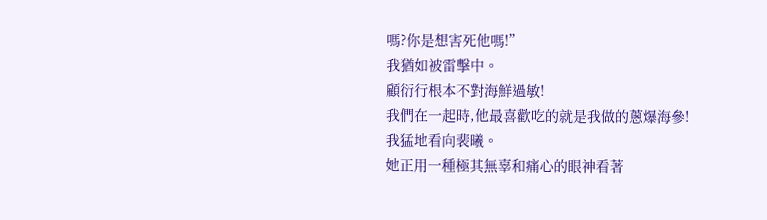嗎?你是想害死他嗎!”
我猶如被雷擊中。
顧衍行根本不對海鮮過敏!
我們在一起時,他最喜歡吃的就是我做的蔥爆海參!
我猛地看向裴曦。
她正用一種極其無辜和痛心的眼神看著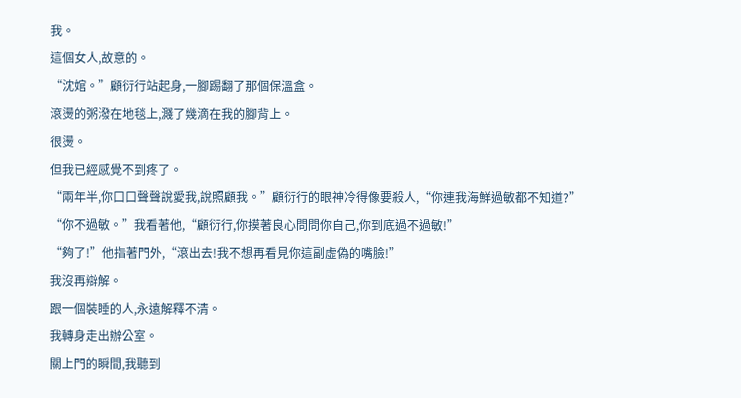我。
這個女人,故意的。
“沈婠。”顧衍行站起身,一腳踢翻了那個保溫盒。
滾燙的粥潑在地毯上,濺了幾滴在我的腳背上。
很燙。
但我已經感覺不到疼了。
“兩年半,你口口聲聲說愛我,說照顧我。”顧衍行的眼神冷得像要殺人,“你連我海鮮過敏都不知道?”
“你不過敏。”我看著他,“顧衍行,你摸著良心問問你自己,你到底過不過敏!”
“夠了!”他指著門外,“滾出去!我不想再看見你這副虛偽的嘴臉!”
我沒再辯解。
跟一個裝睡的人,永遠解釋不清。
我轉身走出辦公室。
關上門的瞬間,我聽到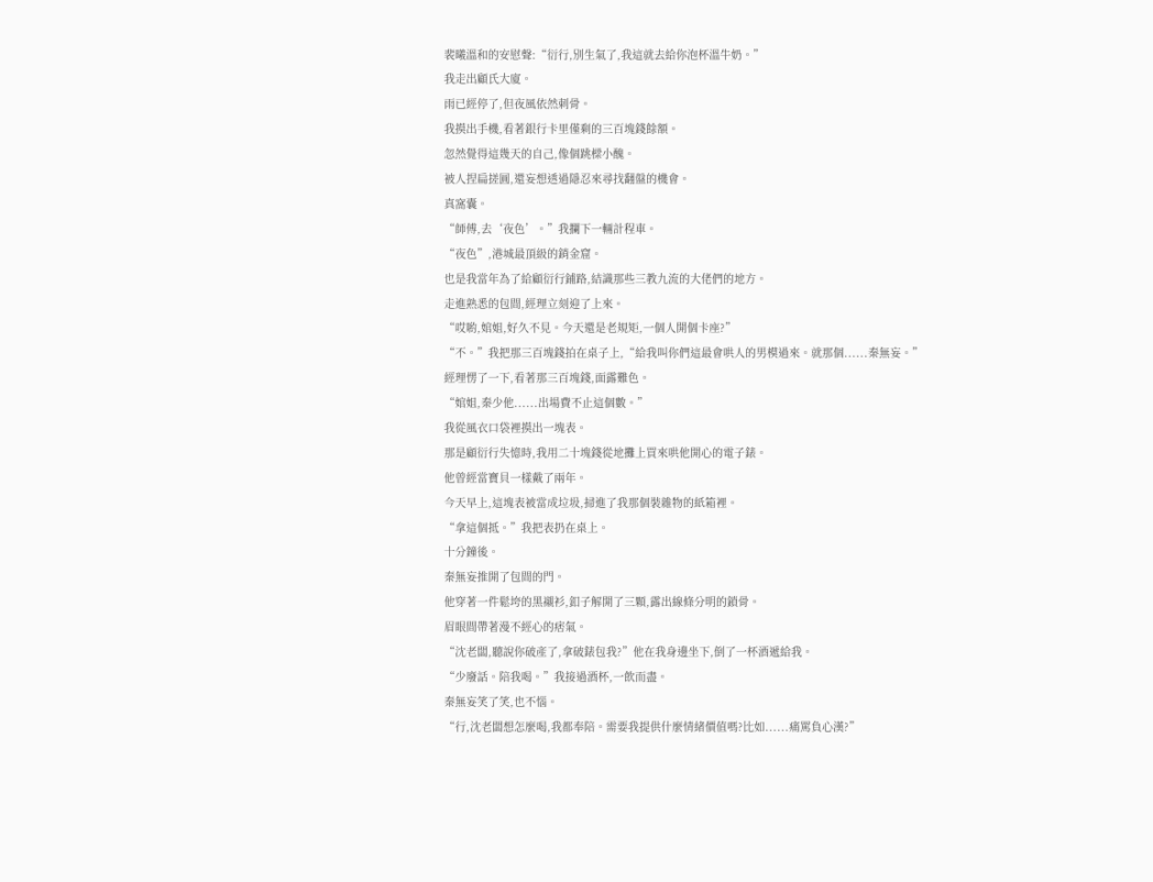裴曦溫和的安慰聲:“衍行,別生氣了,我這就去給你泡杯溫牛奶。”
我走出顧氏大廈。
雨已經停了,但夜風依然刺骨。
我摸出手機,看著銀行卡里僅剩的三百塊錢餘額。
忽然覺得這幾天的自己,像個跳樑小醜。
被人捏扁搓圓,還妄想透過隱忍來尋找翻盤的機會。
真窩囊。
“師傅,去‘夜色’。”我攔下一輛計程車。
“夜色”,港城最頂級的銷金窟。
也是我當年為了給顧衍行鋪路,結識那些三教九流的大佬們的地方。
走進熟悉的包間,經理立刻迎了上來。
“哎喲,婠姐,好久不見。今天還是老規矩,一個人開個卡座?”
“不。”我把那三百塊錢拍在桌子上,“給我叫你們這最會哄人的男模過來。就那個......秦無妄。”
經理愣了一下,看著那三百塊錢,面露難色。
“婠姐,秦少他......出場費不止這個數。”
我從風衣口袋裡摸出一塊表。
那是顧衍行失憶時,我用二十塊錢從地攤上買來哄他開心的電子錶。
他曾經當寶貝一樣戴了兩年。
今天早上,這塊表被當成垃圾,掃進了我那個裝雜物的紙箱裡。
“拿這個抵。”我把表扔在桌上。
十分鐘後。
秦無妄推開了包間的門。
他穿著一件鬆垮的黑襯衫,釦子解開了三顆,露出線條分明的鎖骨。
眉眼間帶著漫不經心的痞氣。
“沈老闆,聽說你破產了,拿破錶包我?”他在我身邊坐下,倒了一杯酒遞給我。
“少廢話。陪我喝。”我接過酒杯,一飲而盡。
秦無妄笑了笑,也不惱。
“行,沈老闆想怎麼喝,我都奉陪。需要我提供什麼情緒價值嗎?比如......痛罵負心漢?”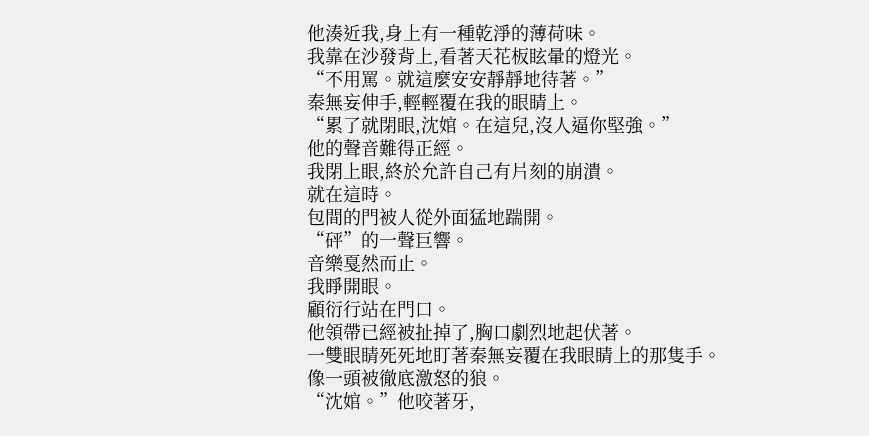他湊近我,身上有一種乾淨的薄荷味。
我靠在沙發背上,看著天花板眩暈的燈光。
“不用罵。就這麼安安靜靜地待著。”
秦無妄伸手,輕輕覆在我的眼睛上。
“累了就閉眼,沈婠。在這兒,沒人逼你堅強。”
他的聲音難得正經。
我閉上眼,終於允許自己有片刻的崩潰。
就在這時。
包間的門被人從外面猛地踹開。
“砰”的一聲巨響。
音樂戛然而止。
我睜開眼。
顧衍行站在門口。
他領帶已經被扯掉了,胸口劇烈地起伏著。
一雙眼睛死死地盯著秦無妄覆在我眼睛上的那隻手。
像一頭被徹底激怒的狼。
“沈婠。”他咬著牙,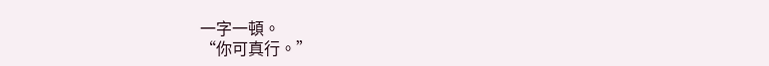一字一頓。
“你可真行。”